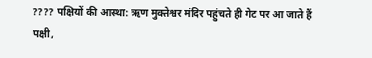???? पक्षियों की आस्था: ऋण मुक्तेश्वर मंदिर पहुंचते ही गेट पर आ जाते हैं पक्षी,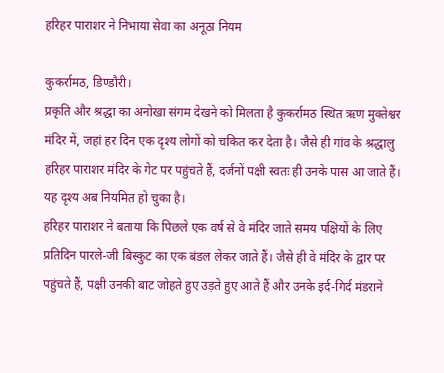हरिहर पाराशर ने निभाया सेवा का अनूठा नियम

कुकर्रामठ, डिण्डौरी।
प्रकृति और श्रद्धा का अनोखा संगम देखने को मिलता है कुकर्रामठ स्थित ऋण मुक्तेश्वर मंदिर में, जहां हर दिन एक दृश्य लोगों को चकित कर देता है। जैसे ही गांव के श्रद्धालु हरिहर पाराशर मंदिर के गेट पर पहुंचते हैं, दर्जनों पक्षी स्वतः ही उनके पास आ जाते हैं। यह दृश्य अब नियमित हो चुका है।
हरिहर पाराशर ने बताया कि पिछले एक वर्ष से वे मंदिर जाते समय पक्षियों के लिए प्रतिदिन पारले-जी बिस्कुट का एक बंडल लेकर जाते हैं। जैसे ही वे मंदिर के द्वार पर पहुंचते हैं, पक्षी उनकी बाट जोहते हुए उड़ते हुए आते हैं और उनके इर्द-गिर्द मंडराने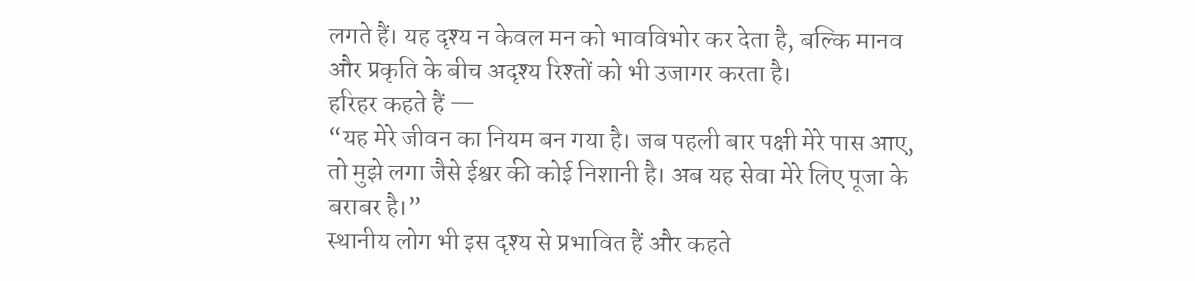लगते हैं। यह दृश्य न केवल मन को भावविभोर कर देता है, बल्कि मानव और प्रकृति के बीच अदृश्य रिश्तों को भी उजागर करता है।
हरिहर कहते हैं —
“यह मेरे जीवन का नियम बन गया है। जब पहली बार पक्षी मेरे पास आए, तो मुझे लगा जैसे ईश्वर की कोई निशानी है। अब यह सेवा मेरे लिए पूजा के बराबर है।”
स्थानीय लोग भी इस दृश्य से प्रभावित हैं और कहते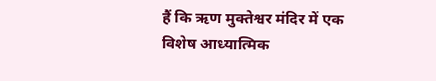हैं कि ऋण मुक्तेश्वर मंदिर में एक विशेष आध्यात्मिक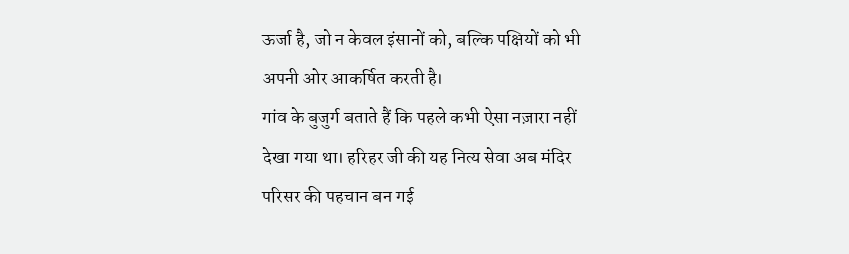ऊर्जा है, जो न केवल इंसानों को, बल्कि पक्षियों को भी अपनी ओर आकर्षित करती है।
गांव के बुजुर्ग बताते हैं कि पहले कभी ऐसा नज़ारा नहीं देखा गया था। हरिहर जी की यह नित्य सेवा अब मंदिर परिसर की पहचान बन गई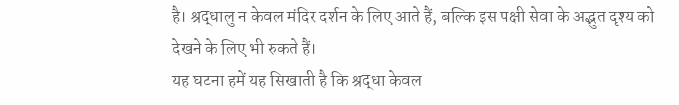है। श्रद्धालु न केवल मंदिर दर्शन के लिए आते हैं, बल्कि इस पक्षी सेवा के अद्भुत दृश्य को देखने के लिए भी रुकते हैं।
यह घटना हमें यह सिखाती है कि श्रद्धा केवल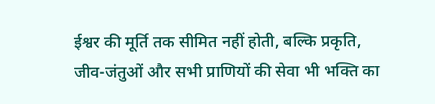ईश्वर की मूर्ति तक सीमित नहीं होती, बल्कि प्रकृति, जीव-जंतुओं और सभी प्राणियों की सेवा भी भक्ति का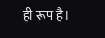ही रूप है।